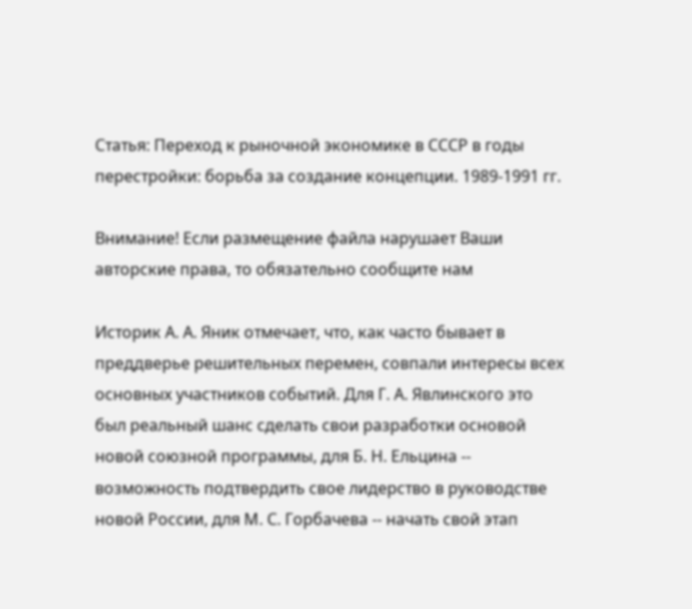Статья: Переход к рыночной экономике в СССР в годы перестройки: борьба за создание концепции. 1989-1991 гг.

Внимание! Если размещение файла нарушает Ваши авторские права, то обязательно сообщите нам

Историк А. А. Яник отмечает, что, как часто бывает в преддверье решительных перемен, совпали интересы всех основных участников событий. Для Г. А. Явлинского это был реальный шанс сделать свои разработки основой новой союзной программы, для Б. Н. Ельцина -- возможность подтвердить свое лидерство в руководстве новой России, для М. С. Горбачева -- начать свой этап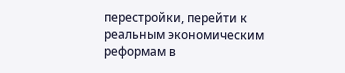перестройки, перейти к реальным экономическим реформам в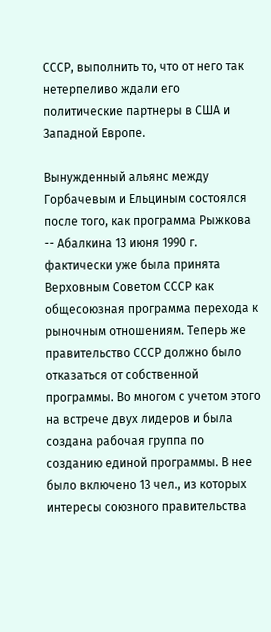СССР, выполнить то, что от него так нетерпеливо ждали его политические партнеры в США и Западной Европе.

Вынужденный альянс между Горбачевым и Ельциным состоялся после того, как программа Рыжкова -- Абалкина 13 июня 1990 г. фактически уже была принята Верховным Советом СССР как общесоюзная программа перехода к рыночным отношениям. Теперь же правительство СССР должно было отказаться от собственной программы. Во многом с учетом этого на встрече двух лидеров и была создана рабочая группа по созданию единой программы. В нее было включено 13 чел., из которых интересы союзного правительства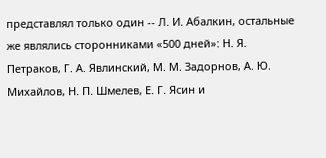представлял только один -- Л. И. Абалкин, остальные же являлись сторонниками «500 дней»: Н. Я. Петраков, Г. А. Явлинский, М. М. Задорнов, А. Ю. Михайлов, Н. П. Шмелев, Е. Г. Ясин и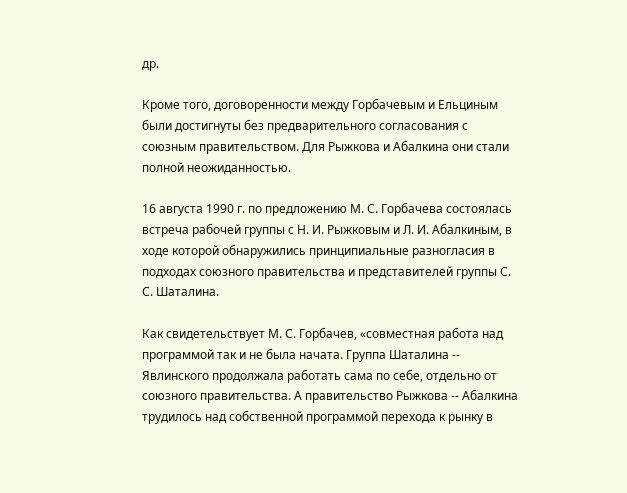др.

Кроме того, договоренности между Горбачевым и Ельциным были достигнуты без предварительного согласования с союзным правительством. Для Рыжкова и Абалкина они стали полной неожиданностью.

16 августа 1990 г. по предложению М. С. Горбачева состоялась встреча рабочей группы с Н. И. Рыжковым и Л. И. Абалкиным, в ходе которой обнаружились принципиальные разногласия в подходах союзного правительства и представителей группы С. С. Шаталина.

Как свидетельствует М. С. Горбачев, «совместная работа над программой так и не была начата. Группа Шаталина -- Явлинского продолжала работать сама по себе, отдельно от союзного правительства. А правительство Рыжкова -- Абалкина трудилось над собственной программой перехода к рынку в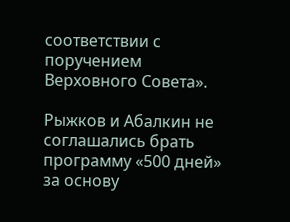соответствии с поручением Верховного Совета».

Рыжков и Абалкин не соглашались брать программу «500 дней» за основу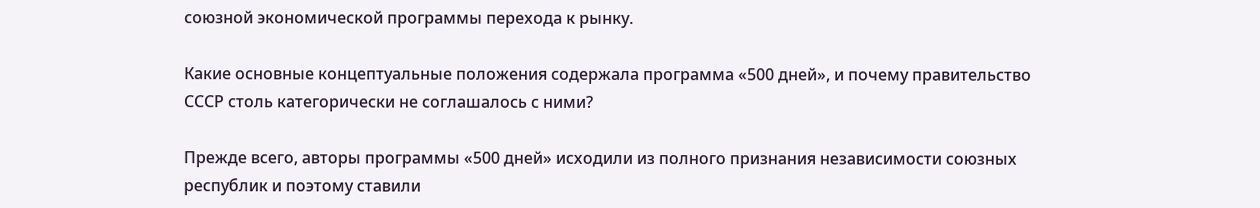союзной экономической программы перехода к рынку.

Какие основные концептуальные положения содержала программа «500 дней», и почему правительство СССР столь категорически не соглашалось с ними?

Прежде всего, авторы программы «500 дней» исходили из полного признания независимости союзных республик и поэтому ставили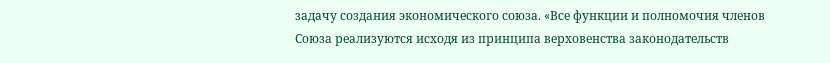задачу создания экономического союза. «Все функции и полномочия членов Союза реализуются исходя из принципа верховенства законодательств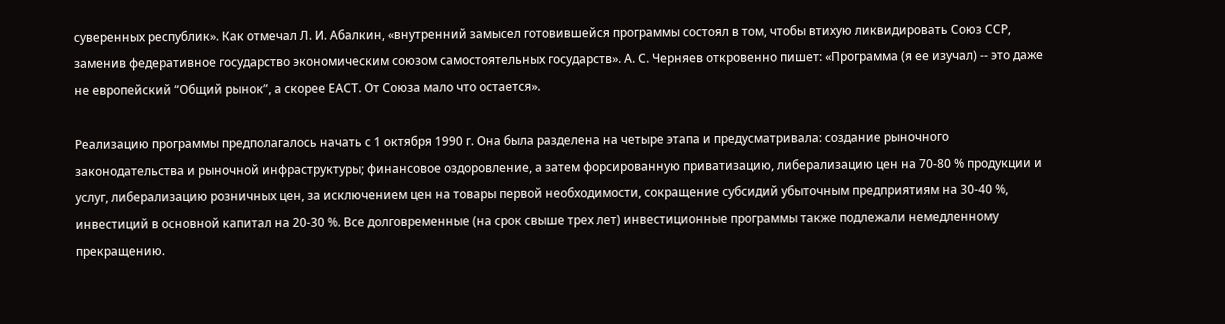суверенных республик». Как отмечал Л. И. Абалкин, «внутренний замысел готовившейся программы состоял в том, чтобы втихую ликвидировать Союз ССР, заменив федеративное государство экономическим союзом самостоятельных государств». А. С. Черняев откровенно пишет: «Программа (я ее изучал) -- это даже не европейский “Общий рынок”, а скорее ЕАСТ. От Союза мало что остается».

Реализацию программы предполагалось начать с 1 октября 1990 г. Она была разделена на четыре этапа и предусматривала: создание рыночного законодательства и рыночной инфраструктуры; финансовое оздоровление, а затем форсированную приватизацию, либерализацию цен на 70-80 % продукции и услуг, либерализацию розничных цен, за исключением цен на товары первой необходимости, сокращение субсидий убыточным предприятиям на 30-40 %, инвестиций в основной капитал на 20-30 %. Все долговременные (на срок свыше трех лет) инвестиционные программы также подлежали немедленному прекращению.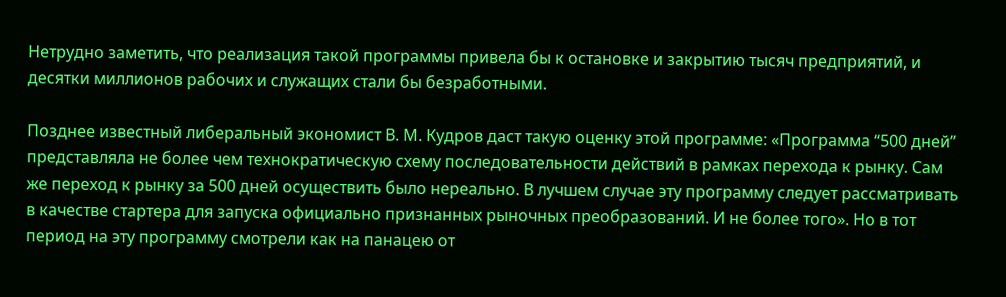Нетрудно заметить, что реализация такой программы привела бы к остановке и закрытию тысяч предприятий, и десятки миллионов рабочих и служащих стали бы безработными.

Позднее известный либеральный экономист В. М. Кудров даст такую оценку этой программе: «Программа “500 дней” представляла не более чем технократическую схему последовательности действий в рамках перехода к рынку. Сам же переход к рынку за 500 дней осуществить было нереально. В лучшем случае эту программу следует рассматривать в качестве стартера для запуска официально признанных рыночных преобразований. И не более того». Но в тот период на эту программу смотрели как на панацею от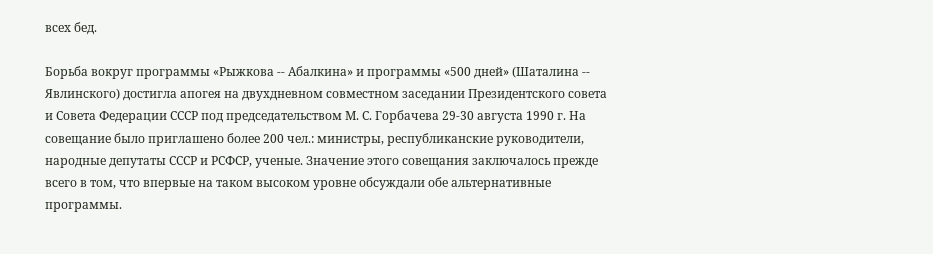всех бед.

Борьба вокруг программы «Рыжкова -- Абалкина» и программы «500 дней» (Шаталина -- Явлинского) достигла апогея на двухдневном совместном заседании Президентского совета и Совета Федерации СССР под председательством М. С. Горбачева 29-30 августа 1990 г. На совещание было приглашено более 200 чел.: министры, республиканские руководители, народные депутаты СССР и РСФСР, ученые. Значение этого совещания заключалось прежде всего в том, что впервые на таком высоком уровне обсуждали обе альтернативные программы.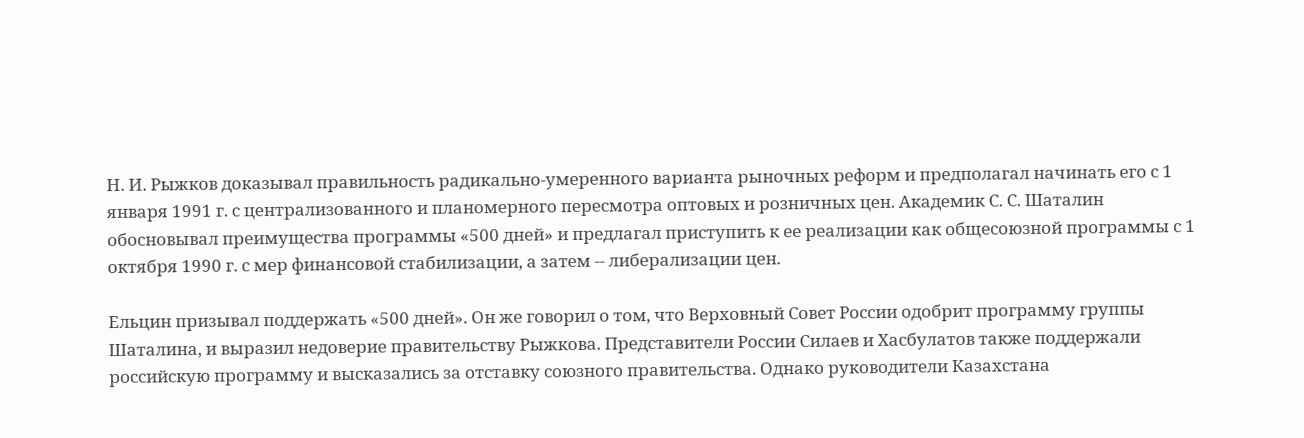Н. И. Рыжков доказывал правильность радикально-умеренного варианта рыночных реформ и предполагал начинать его с 1 января 1991 г. с централизованного и планомерного пересмотра оптовых и розничных цен. Академик С. С. Шаталин обосновывал преимущества программы «500 дней» и предлагал приступить к ее реализации как общесоюзной программы с 1 октября 1990 г. с мер финансовой стабилизации, а затем -- либерализации цен.

Ельцин призывал поддержать «500 дней». Он же говорил о том, что Верховный Совет России одобрит программу группы Шаталина, и выразил недоверие правительству Рыжкова. Представители России Силаев и Хасбулатов также поддержали российскую программу и высказались за отставку союзного правительства. Однако руководители Казахстана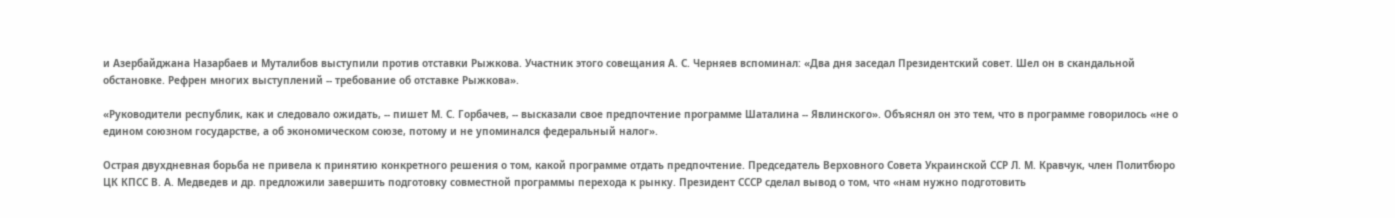и Азербайджана Назарбаев и Муталибов выступили против отставки Рыжкова. Участник этого совещания А. С. Черняев вспоминал: «Два дня заседал Президентский совет. Шел он в скандальной обстановке. Рефрен многих выступлений -- требование об отставке Рыжкова».

«Руководители республик, как и следовало ожидать, -- пишет М. С. Горбачев, -- высказали свое предпочтение программе Шаталина -- Явлинского». Объяснял он это тем, что в программе говорилось «не о едином союзном государстве, а об экономическом союзе, потому и не упоминался федеральный налог».

Острая двухдневная борьба не привела к принятию конкретного решения о том, какой программе отдать предпочтение. Председатель Верховного Совета Украинской ССР Л. М. Кравчук, член Политбюро ЦК КПСС В. А. Медведев и др. предложили завершить подготовку совместной программы перехода к рынку. Президент СССР сделал вывод о том, что «нам нужно подготовить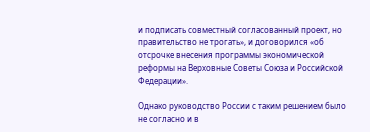и подписать совместный согласованный проект, но правительство не трогать», и договорился «об отсрочке внесения программы экономической реформы на Верховные Советы Союза и Российской Федерации».

Однако руководство России с таким решением было не согласно и в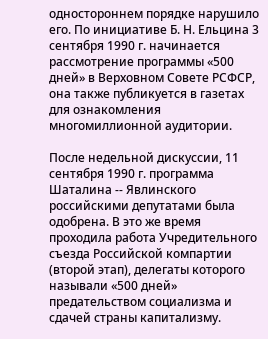одностороннем порядке нарушило его. По инициативе Б. Н. Ельцина 3 сентября 1990 г. начинается рассмотрение программы «500 дней» в Верховном Совете РСФСР, она также публикуется в газетах для ознакомления многомиллионной аудитории.

После недельной дискуссии, 11 сентября 1990 г. программа Шаталина -- Явлинского российскими депутатами была одобрена. В это же время проходила работа Учредительного съезда Российской компартии (второй этап), делегаты которого называли «500 дней» предательством социализма и сдачей страны капитализму.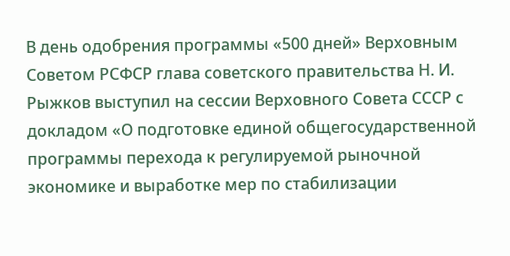В день одобрения программы «500 дней» Верховным Советом РСФСР глава советского правительства Н. И. Рыжков выступил на сессии Верховного Совета СССР с докладом «О подготовке единой общегосударственной программы перехода к регулируемой рыночной экономике и выработке мер по стабилизации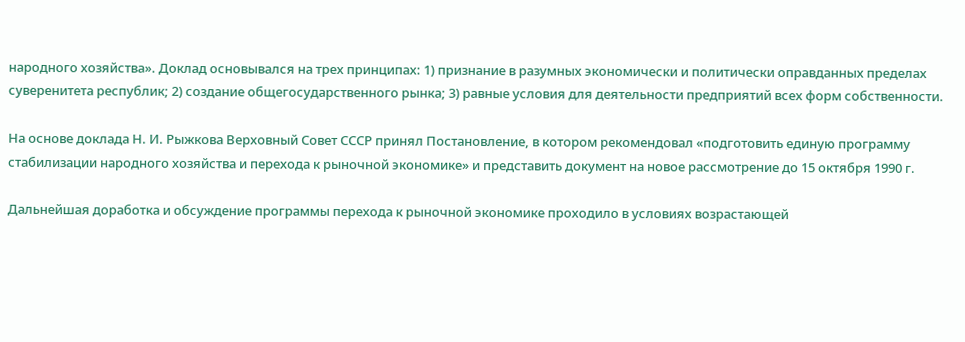народного хозяйства». Доклад основывался на трех принципах: 1) признание в разумных экономически и политически оправданных пределах суверенитета республик; 2) создание общегосударственного рынка; 3) равные условия для деятельности предприятий всех форм собственности.

На основе доклада Н. И. Рыжкова Верховный Совет СССР принял Постановление, в котором рекомендовал «подготовить единую программу стабилизации народного хозяйства и перехода к рыночной экономике» и представить документ на новое рассмотрение до 15 октября 1990 г.

Дальнейшая доработка и обсуждение программы перехода к рыночной экономике проходило в условиях возрастающей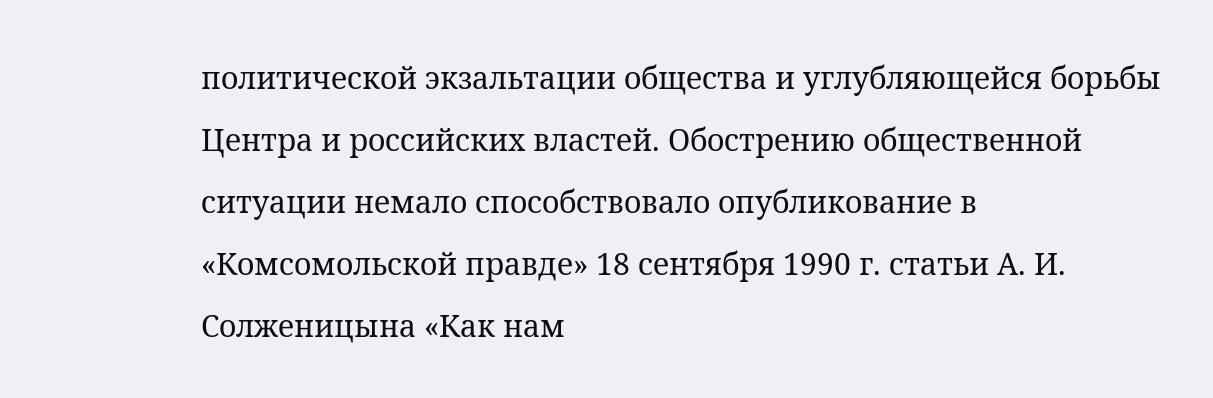политической экзальтации общества и углубляющейся борьбы Центра и российских властей. Обострению общественной ситуации немало способствовало опубликование в «Комсомольской правде» 18 сентября 1990 г. статьи А. И. Солженицына «Как нам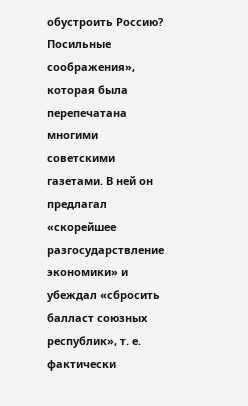обустроить Россию? Посильные соображения», которая была перепечатана многими советскими газетами. В ней он предлагал «скорейшее разгосударствление экономики» и убеждал «сбросить балласт союзных республик», т. е. фактически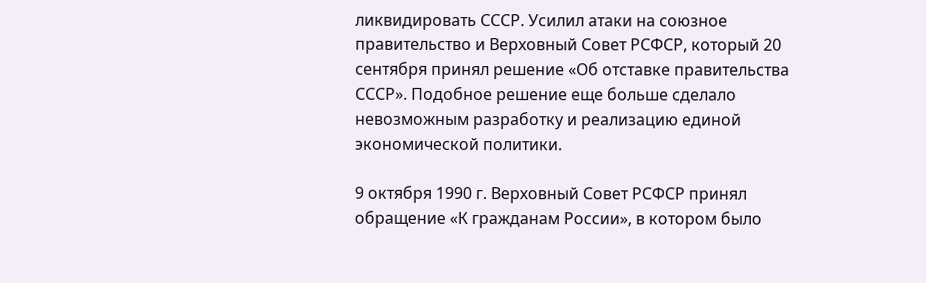ликвидировать СССР. Усилил атаки на союзное правительство и Верховный Совет РСФСР, который 20 сентября принял решение «Об отставке правительства СССР». Подобное решение еще больше сделало невозможным разработку и реализацию единой экономической политики.

9 октября 1990 г. Верховный Совет РСФСР принял обращение «К гражданам России», в котором было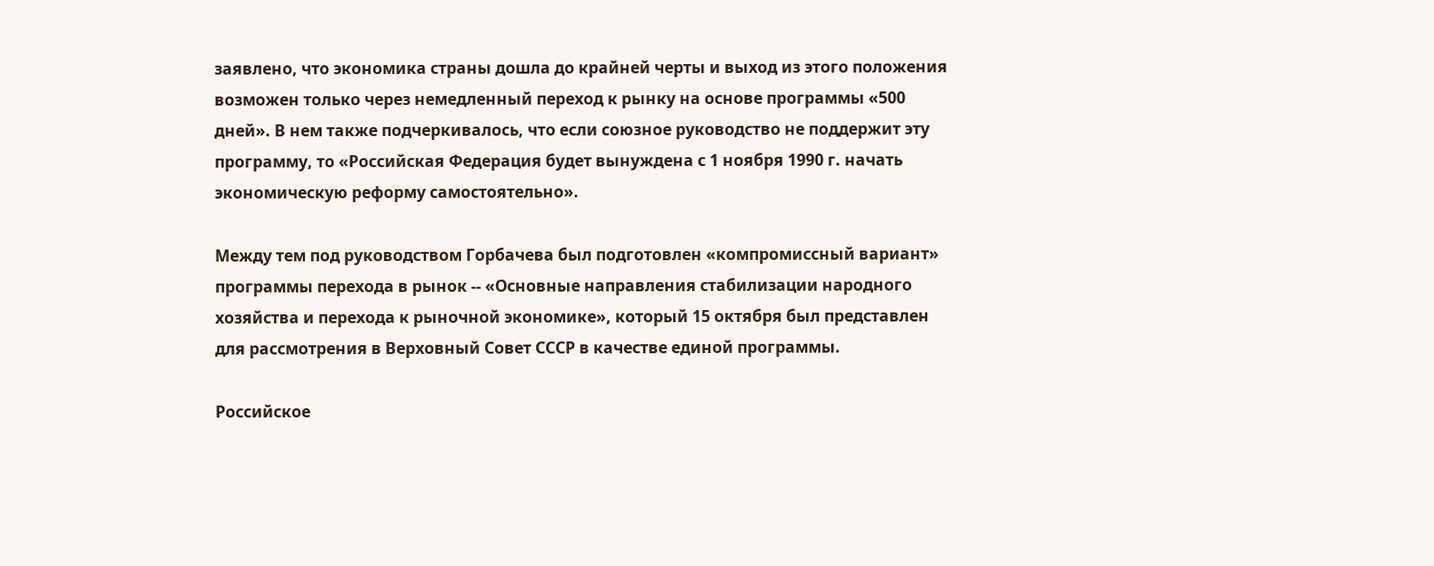заявлено, что экономика страны дошла до крайней черты и выход из этого положения возможен только через немедленный переход к рынку на основе программы «500 дней». В нем также подчеркивалось, что если союзное руководство не поддержит эту программу, то «Российская Федерация будет вынуждена с 1 ноября 1990 г. начать экономическую реформу самостоятельно».

Между тем под руководством Горбачева был подготовлен «компромиссный вариант» программы перехода в рынок -- «Основные направления стабилизации народного хозяйства и перехода к рыночной экономике», который 15 октября был представлен для рассмотрения в Верховный Совет СССР в качестве единой программы.

Российское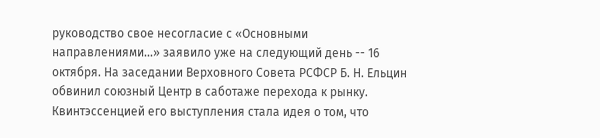руководство свое несогласие с «Основными направлениями...» заявило уже на следующий день -- 16 октября. На заседании Верховного Совета РСФСР Б. Н. Ельцин обвинил союзный Центр в саботаже перехода к рынку. Квинтэссенцией его выступления стала идея о том, что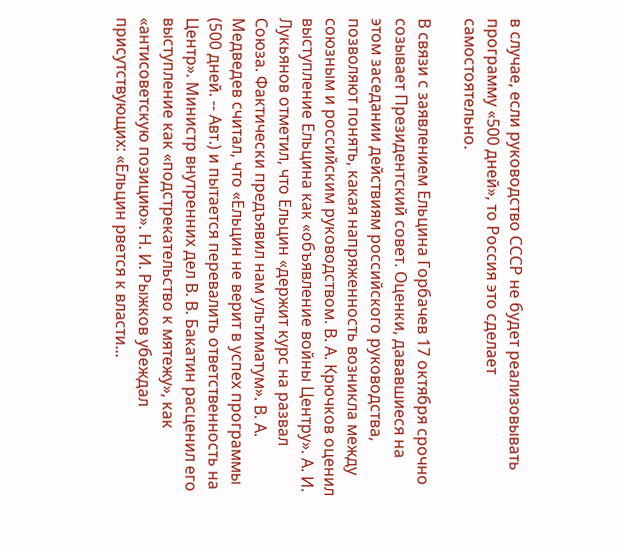в случае, если руководство СССР не будет реализовывать программу «500 дней», то Россия это сделает самостоятельно.

В связи с заявлением Ельцина Горбачев 17 октября срочно созывает Президентский совет. Оценки, дававшиеся на этом заседании действиям российского руководства, позволяют понять, какая напряженность возникла между союзным и российским руководством. В. А. Крючков оценил выступление Ельцина как «объявление войны Центру». А. И. Лукьянов отметил, что Ельцин «держит курс на развал Союза. Фактически предъявил нам ультиматум». В. А. Медведев считал, что «Ельцин не верит в успех программы (500 дней. -- Авт.) и пытается перевалить ответственность на Центр». Министр внутренних дел В. В. Бакатин расценил его выступление как «подстрекательство к мятежу», как «антисоветскую позицию». Н. И. Рыжков убеждал присутствующих: «Ельцин рвется к власти...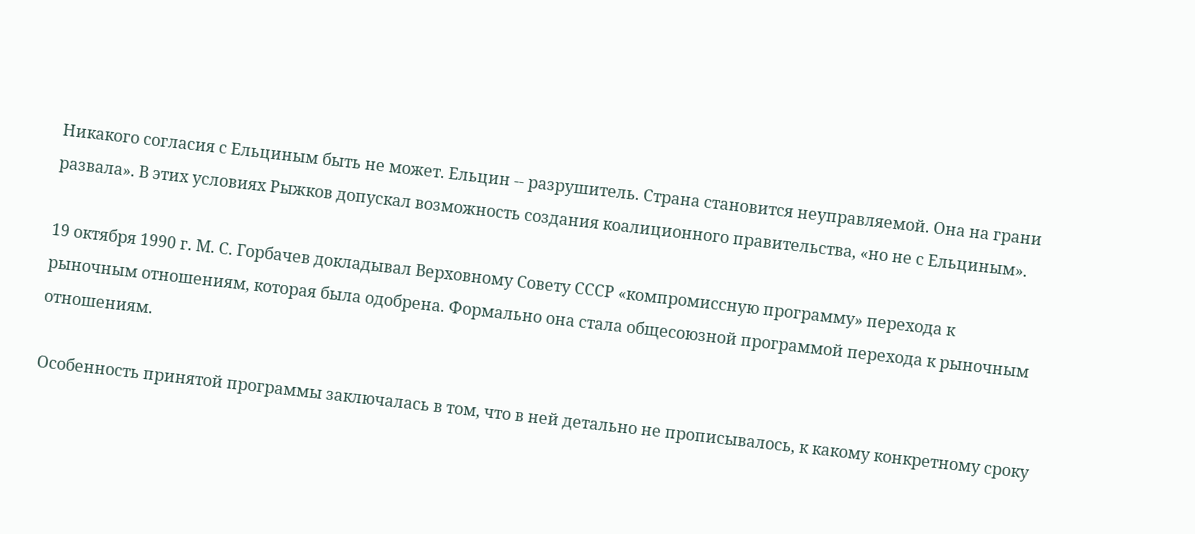Никакого согласия с Ельциным быть не может. Ельцин -- разрушитель. Страна становится неуправляемой. Она на грани развала». В этих условиях Рыжков допускал возможность создания коалиционного правительства, «но не с Ельциным».

19 октября 1990 г. М. С. Горбачев докладывал Верховному Совету СССР «компромиссную программу» перехода к рыночным отношениям, которая была одобрена. Формально она стала общесоюзной программой перехода к рыночным отношениям.

Особенность принятой программы заключалась в том, что в ней детально не прописывалось, к какому конкретному сроку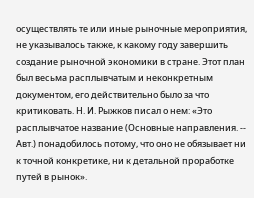осуществлять те или иные рыночные мероприятия, не указывалось также, к какому году завершить создание рыночной экономики в стране. Этот план был весьма расплывчатым и неконкретным документом, его действительно было за что критиковать. Н. И. Рыжков писал о нем: «Это расплывчатое название (Основные направления. -- Авт.) понадобилось потому, что оно не обязывает ни к точной конкретике, ни к детальной проработке путей в рынок».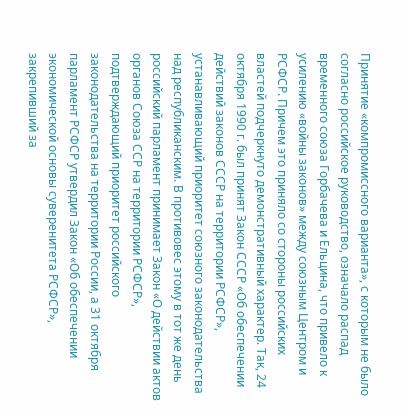Принятие «компромиссного варианта», с которым не было согласно российское руководство, означало распад временного союза Горбачева и Ельцина, что привело к усилению «войны законов» между союзным Центром и РСФСР. Причем это приняло со стороны российских властей подчеркнуто демонстративный характер. Так, 24 октября 1990 г. был принят Закон СССР «Об обеспечении действий законов СССР на территории РСФСР», устанавливающий приоритет союзного законодательства над республиканским. В противовес этому в тот же день российский парламент принимает Закон «О действии актов органов Союза ССР на территории РСФСР», подтверждающий приоритет российского законодательства на территории России, а 31 октября парламент РСФСР утвердил Закон «Об обеспечении экономической основы суверенитета РСФСР», закрепивший за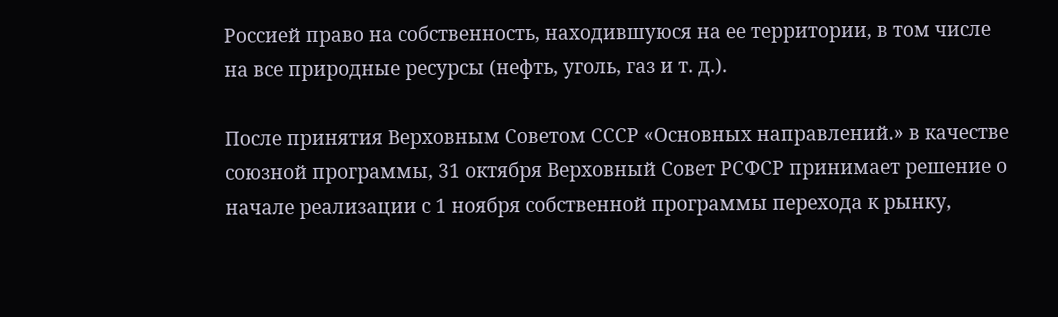Россией право на собственность, находившуюся на ее территории, в том числе на все природные ресурсы (нефть, уголь, газ и т. д.).

После принятия Верховным Советом СССР «Основных направлений.» в качестве союзной программы, 31 октября Верховный Совет РСФСР принимает решение о начале реализации с 1 ноября собственной программы перехода к рынку,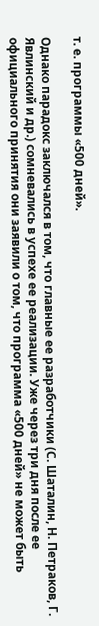т. е. программы «500 дней».

Однако парадокс заключался в том, что главные ее разработчики (С. Шаталин, Н. Петраков, Г. Явлинский и др.) сомневались в успехе ее реализации. Уже через три дня после ее официального принятия они заявили о том, что программа «500 дней» не может быть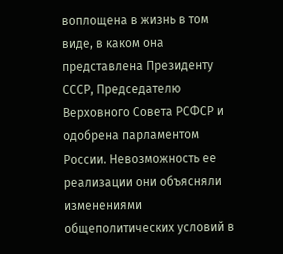воплощена в жизнь в том виде, в каком она представлена Президенту СССР, Председателю Верховного Совета РСФСР и одобрена парламентом России. Невозможность ее реализации они объясняли изменениями общеполитических условий в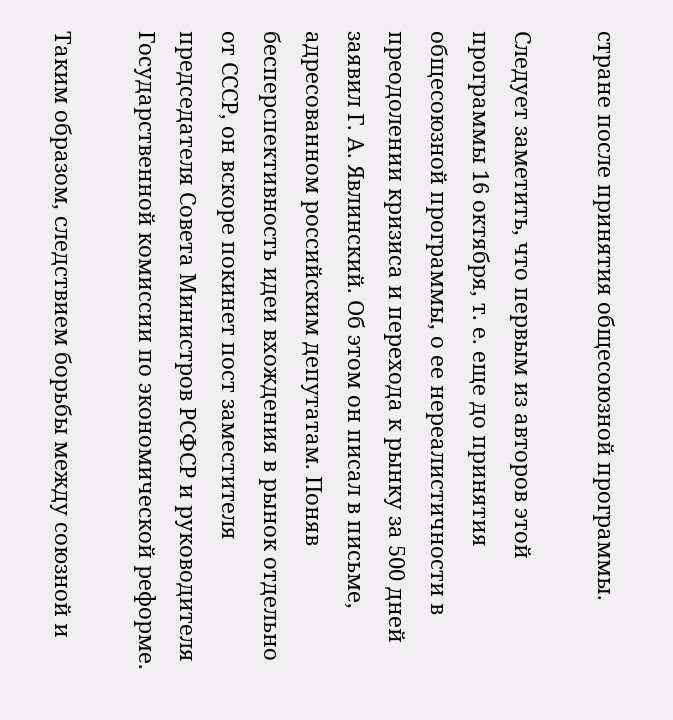стране после принятия общесоюзной программы.

Следует заметить, что первым из авторов этой программы 16 октября, т. е. еще до принятия общесоюзной программы, о ее нереалистичности в преодолении кризиса и перехода к рынку за 500 дней заявил Г. А. Явлинский. Об этом он писал в письме, адресованном российским депутатам. Поняв бесперспективность идеи вхождения в рынок отдельно от СССР, он вскоре покинет пост заместителя председателя Совета Министров РСФСР и руководителя Государственной комиссии по экономической реформе.

Таким образом, следствием борьбы между союзной и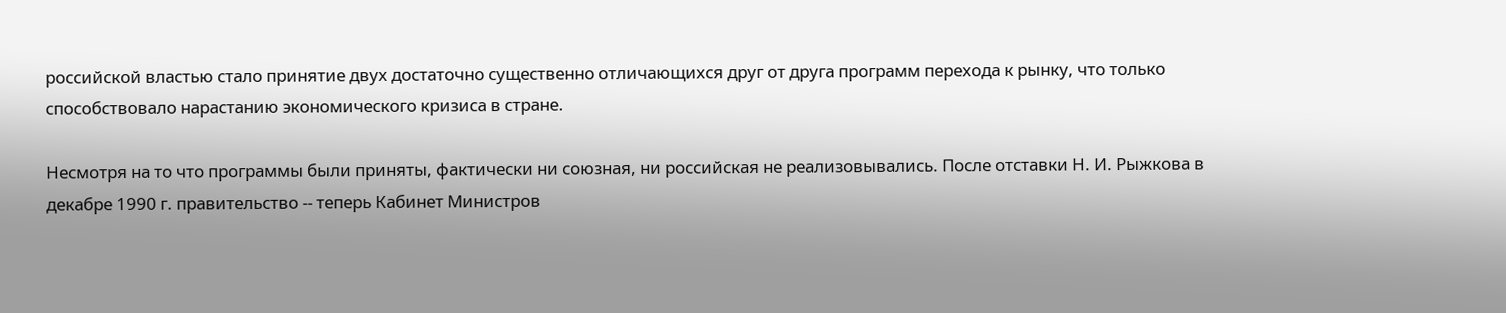российской властью стало принятие двух достаточно существенно отличающихся друг от друга программ перехода к рынку, что только способствовало нарастанию экономического кризиса в стране.

Несмотря на то что программы были приняты, фактически ни союзная, ни российская не реализовывались. После отставки Н. И. Рыжкова в декабре 1990 г. правительство -- теперь Кабинет Министров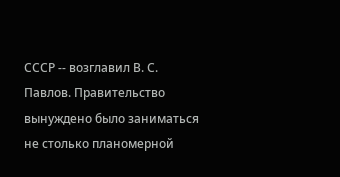СССР -- возглавил В. С. Павлов. Правительство вынуждено было заниматься не столько планомерной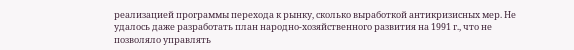реализацией программы перехода к рынку, сколько выработкой антикризисных мер. Не удалось даже разработать план народно-хозяйственного развития на 1991 г., что не позволяло управлять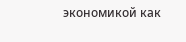экономикой как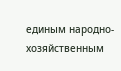единым народно-хозяйственным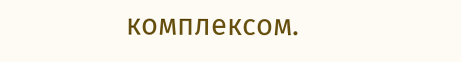комплексом.